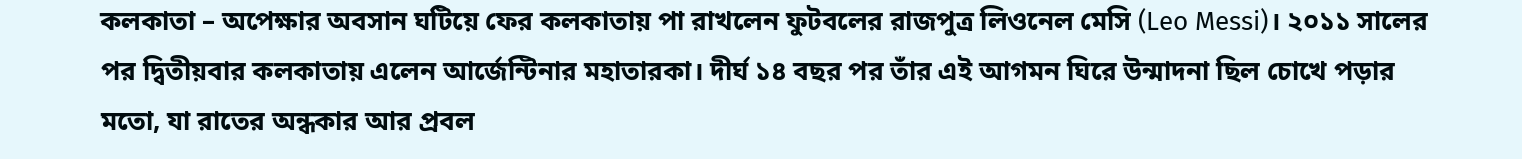কলকাতা – অপেক্ষার অবসান ঘটিয়ে ফের কলকাতায় পা রাখলেন ফুটবলের রাজপুত্র লিওনেল মেসি (Leo Messi)। ২০১১ সালের পর দ্বিতীয়বার কলকাতায় এলেন আর্জেন্টিনার মহাতারকা। দীর্ঘ ১৪ বছর পর তাঁর এই আগমন ঘিরে উন্মাদনা ছিল চোখে পড়ার মতো, যা রাতের অন্ধকার আর প্রবল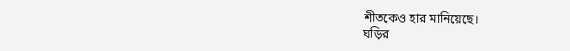শীতকেও হার মানিয়েছে।
ঘড়ির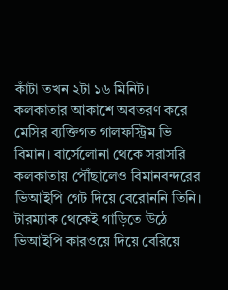কাঁটা তখন ২টা ১৬ মিনিট। কলকাতার আকাশে অবতরণ করে মেসির ব্যক্তিগত গালফস্ট্রিম ভি বিমান। বার্সেলোনা থেকে সরাসরি কলকাতায় পৌঁছালেও বিমানবন্দরের ভিআইপি গেট দিয়ে বেরোননি তিনি। টারম্যাক থেকেই গাড়িতে উঠে ভিআইপি কারওয়ে দিয়ে বেরিয়ে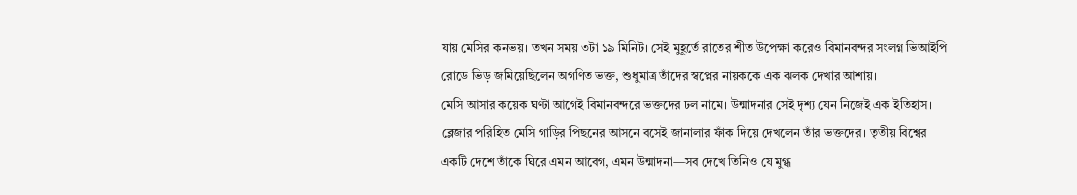যায় মেসির কনভয়। তখন সময় ৩টা ১৯ মিনিট। সেই মুহূর্তে রাতের শীত উপেক্ষা করেও বিমানবন্দর সংলগ্ন ভিআইপি রোডে ভিড় জমিয়েছিলেন অগণিত ভক্ত, শুধুমাত্র তাঁদের স্বপ্নের নায়ককে এক ঝলক দেখার আশায়।
মেসি আসার কয়েক ঘণ্টা আগেই বিমানবন্দরে ভক্তদের ঢল নামে। উন্মাদনার সেই দৃশ্য যেন নিজেই এক ইতিহাস। ব্লেজার পরিহিত মেসি গাড়ির পিছনের আসনে বসেই জানালার ফাঁক দিয়ে দেখলেন তাঁর ভক্তদের। তৃতীয় বিশ্বের একটি দেশে তাঁকে ঘিরে এমন আবেগ, এমন উন্মাদনা—সব দেখে তিনিও যে মুগ্ধ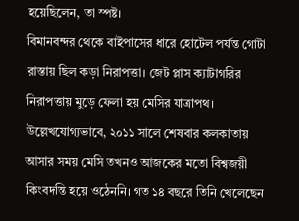হয়েছিলেন, তা স্পষ্ট।
বিমানবন্দর থেকে বাইপাসের ধারে হোটেল পর্যন্ত গোটা রাস্তায় ছিল কড়া নিরাপত্তা। জেট প্লাস ক্যাটাগরির নিরাপত্তায় মুড়ে ফেলা হয় মেসির যাত্রাপথ। উল্লেখযোগ্যভাবে, ২০১১ সালে শেষবার কলকাতায় আসার সময় মেসি তখনও আজকের মতো বিশ্বজয়ী কিংবদন্তি হয়ে ওঠেননি। গত ১৪ বছরে তিনি খেলেছেন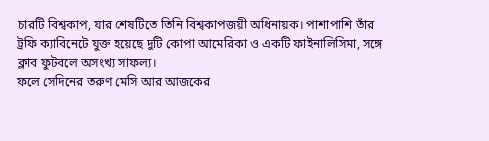চারটি বিশ্বকাপ, যার শেষটিতে তিনি বিশ্বকাপজয়ী অধিনায়ক। পাশাপাশি তাঁর ট্রফি ক্যাবিনেটে যুক্ত হয়েছে দুটি কোপা আমেরিকা ও একটি ফাইনালিসিমা, সঙ্গে ক্লাব ফুটবলে অসংখ্য সাফল্য।
ফলে সেদিনের তরুণ মেসি আর আজকের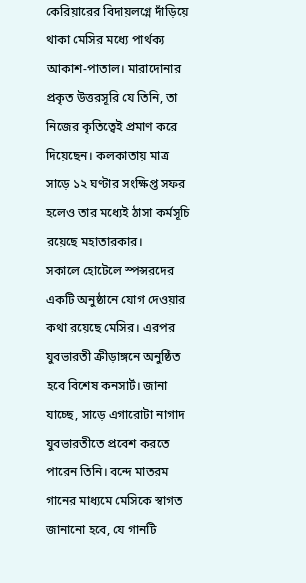কেরিয়ারের বিদায়লগ্নে দাঁড়িয়ে থাকা মেসির মধ্যে পার্থক্য আকাশ-পাতাল। মারাদোনার প্রকৃত উত্তরসূরি যে তিনি, তা নিজের কৃতিত্বেই প্রমাণ করে দিয়েছেন। কলকাতায় মাত্র সাড়ে ১২ ঘণ্টার সংক্ষিপ্ত সফর হলেও তার মধ্যেই ঠাসা কর্মসূচি রয়েছে মহাতারকার।
সকালে হোটেলে স্পন্সরদের একটি অনুষ্ঠানে যোগ দেওয়ার কথা রয়েছে মেসির। এরপর যুবভারতী ক্রীড়াঙ্গনে অনুষ্ঠিত হবে বিশেষ কনসার্ট। জানা যাচ্ছে, সাড়ে এগারোটা নাগাদ যুবভারতীতে প্রবেশ করতে পারেন তিনি। বন্দে মাতরম গানের মাধ্যমে মেসিকে স্বাগত জানানো হবে, যে গানটি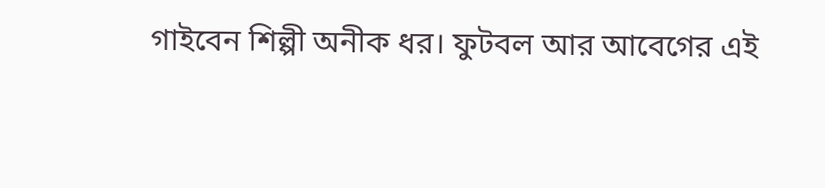গাইবেন শিল্পী অনীক ধর। ফুটবল আর আবেগের এই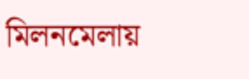মিলনমেলায়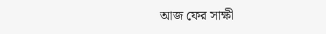আজ ফের সাক্ষী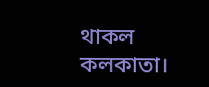থাকল কলকাতা।